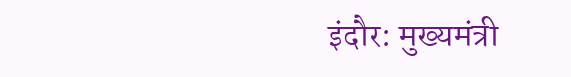इंदौर: मुख्यमंत्री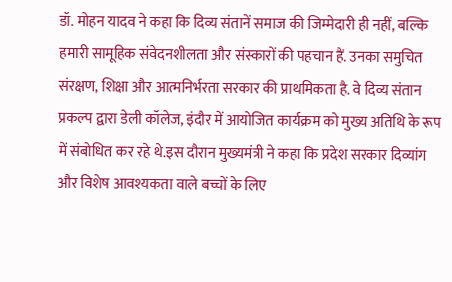डॉ. मोहन यादव ने कहा कि दिव्य संतानें समाज की जिम्मेदारी ही नहीं, बल्कि हमारी सामूहिक संवेदनशीलता और संस्कारों की पहचान हैं. उनका समुचित संरक्षण, शिक्षा और आत्मनिर्भरता सरकार की प्राथमिकता है. वे दिव्य संतान प्रकल्प द्वारा डेली कॉलेज, इंदौर में आयोजित कार्यक्रम को मुख्य अतिथि के रूप में संबोधित कर रहे थे.इस दौरान मुख्यमंत्री ने कहा कि प्रदेश सरकार दिव्यांग और विशेष आवश्यकता वाले बच्चों के लिए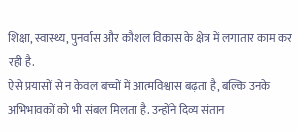शिक्षा, स्वास्थ्य, पुनर्वास और कौशल विकास के क्षेत्र में लगातार काम कर रही है.
ऐसे प्रयासों से न केवल बच्चों में आत्मविश्वास बढ़ता है, बल्कि उनके अभिभावकों को भी संबल मिलता है. उन्होंने दिव्य संतान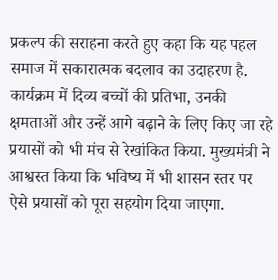प्रकल्प की सराहना करते हुए कहा कि यह पहल समाज में सकारात्मक बदलाव का उदाहरण है. कार्यक्रम में दिव्य बच्चों की प्रतिभा, उनकी क्षमताओं और उन्हें आगे बढ़ाने के लिए किए जा रहे प्रयासों को भी मंच से रेखांकित किया. मुख्यमंत्री ने आश्वस्त किया कि भविष्य में भी शासन स्तर पर ऐसे प्रयासों को पूरा सहयोग दिया जाएगा.